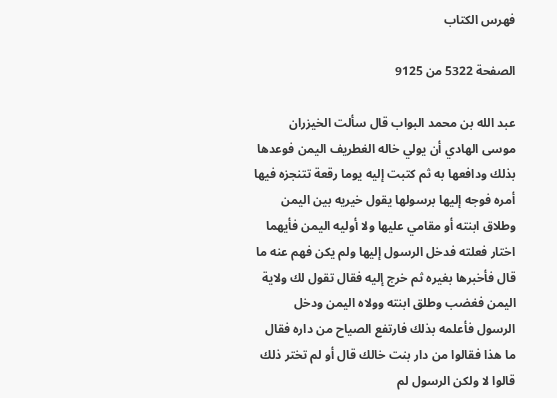فهرس الكتاب

الصفحة 5322 من 9125

عبد الله بن محمد البواب قال سألت الخيزران موسى الهادي أن يولي خاله الغطريف اليمن فوعدها بذلك ودافعها به ثم كتبت إليه يوما رقعة تتنجزه فيها أمره فوجه إليها برسولها يقول خيريه بين اليمن وطلاق ابنته أو مقامي عليها ولا أوليه اليمن فأيهما اختار فعلته فدخل الرسول إليها ولم يكن فهم عنه ما قال فأخبرها بغيره ثم خرج إليه فقال تقول لك ولاية اليمن فغضب وطلق ابنته وولاه اليمن ودخل الرسول فأعلمه بذلك فارتفع الصياح من داره فقال ما هذا فقالوا من دار بنت خالك قال أو لم تختر ذلك قالوا لا ولكن الرسول لم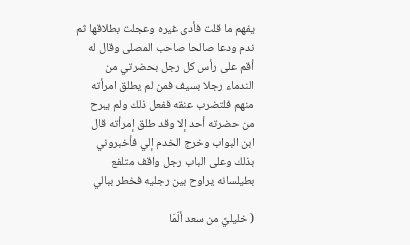يفهم ما قلت فأدى غيره وعجلت بطلاقها ثم ندم ودعا صالحا صاحب المصلى وقال له أقم على رأس كل رجل بحضرتي من الندماء رجلا بسيف فمن لم يطلق امرأته منهم فلتضرب عنقه ففعل ذلك ولم يبرح من حضرته أحد إلا وقد طلق إمرأته قال ابن البواب وخرج الخدم إلي فأخبروني بذلك وعلى الباب رجل واقف متلفع بطيلسانه يراوح بين رجليه فخطر ببالي

( خليليَّ من سعد ألّمَا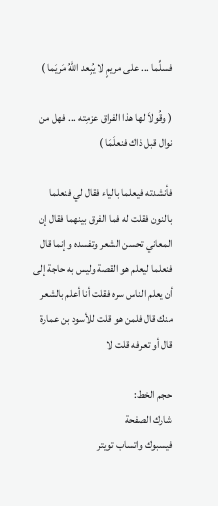فسلِّما ... على مريمٍ لا يُبِعد اللهُ مَريَما )

( وقُولاَ لها هذا الفراق عزمِته ... فهل من نوال قبل ذاك فنعلَمَا )

فأنشدته فيعلما بالياء فقال لي فنعلما بالنون فقلت له فما الفرق بينهما فقال إن المعاني تحسن الشعر وتفسده وإنما قال فنعلما ليعلم هو القصة وليس به حاجة إلى أن يعلم الناس سره فقلت أنا أعلم بالشعر منك قال فلمن هو قلت للأسود بن عمارة قال أو تعرفه قلت لا

حجم الخط:
شارك الصفحة
فيسبوك واتساب تويتر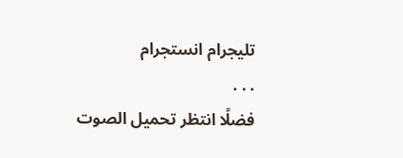تليجرام انستجرام
. . .
فضلًا انتظر تحميل الصوت